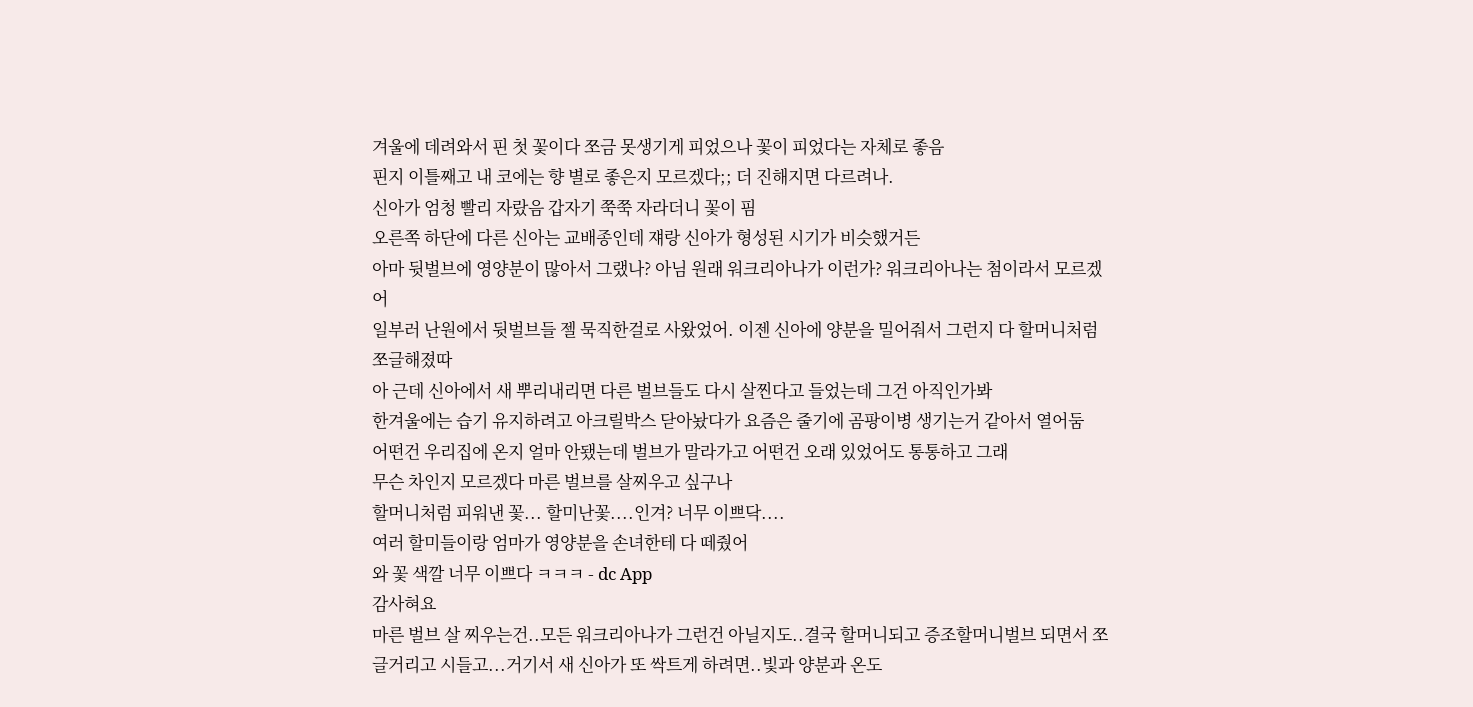겨울에 데려와서 핀 첫 꽃이다 쪼금 못생기게 피었으나 꽃이 피었다는 자체로 좋음
핀지 이틀째고 내 코에는 향 별로 좋은지 모르겠다;; 더 진해지면 다르려나.
신아가 엄청 빨리 자랐음 갑자기 쭉쭉 자라더니 꽃이 핌
오른쪽 하단에 다른 신아는 교배종인데 쟤랑 신아가 형성된 시기가 비슷했거든
아마 뒷벌브에 영양분이 많아서 그랬나? 아님 원래 워크리아나가 이런가? 워크리아나는 첨이라서 모르겠어
일부러 난원에서 뒷벌브들 젤 묵직한걸로 사왔었어. 이젠 신아에 양분을 밀어줘서 그런지 다 할머니처럼 쪼글해졌따
아 근데 신아에서 새 뿌리내리면 다른 벌브들도 다시 살찐다고 들었는데 그건 아직인가봐
한겨울에는 습기 유지하려고 아크릴박스 닫아놨다가 요즘은 줄기에 곰팡이병 생기는거 같아서 열어둠
어떤건 우리집에 온지 얼마 안됐는데 벌브가 말라가고 어떤건 오래 있었어도 통통하고 그래
무슨 차인지 모르겠다 마른 벌브를 살찌우고 싶구나
할머니처럼 피워낸 꽃... 할미난꽃....인겨? 너무 이쁘닥....
여러 할미들이랑 엄마가 영양분을 손녀한테 다 떼줬어
와 꽃 색깔 너무 이쁘다 ㅋㅋㅋ - dc App
감사혀요
마른 벌브 살 찌우는건..모든 워크리아나가 그런건 아닐지도..결국 할머니되고 증조할머니벌브 되면서 쪼글거리고 시들고...거기서 새 신아가 또 싹트게 하려면..빛과 양분과 온도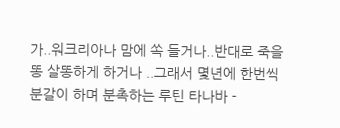가..워크리아나 맘에 쏙 들거나..반대로 죽을똥 살똥하게 하거나 ..그래서 몇년에 한번씩 분갈이 하며 분촉하는 루틴 타나바 -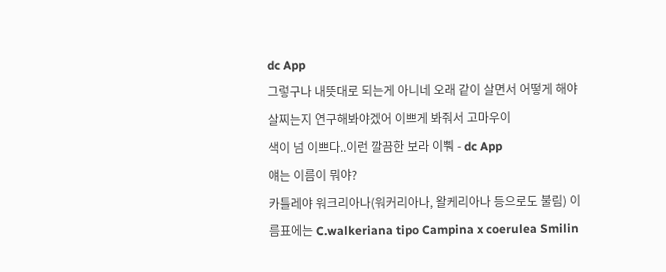dc App
그렇구나 내뜻대로 되는게 아니네 오래 같이 살면서 어떻게 해야 살찌는지 연구해봐야겠어 이쁘게 봐줘서 고마우이
색이 넘 이쁘다..이런 깔끔한 보라 이뿨 - dc App
얘는 이름이 뭐야?
카틀레야 워크리아나(워커리아나, 왈케리아나 등으로도 불림) 이름표에는 C.walkeriana tipo Campina x coerulea Smilin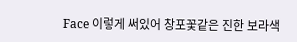Face 이렇게 써있어 창포꽃같은 진한 보라색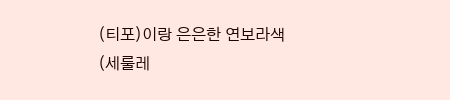(티포)이랑 은은한 연보라색(세룰레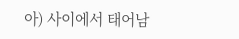아) 사이에서 태어남